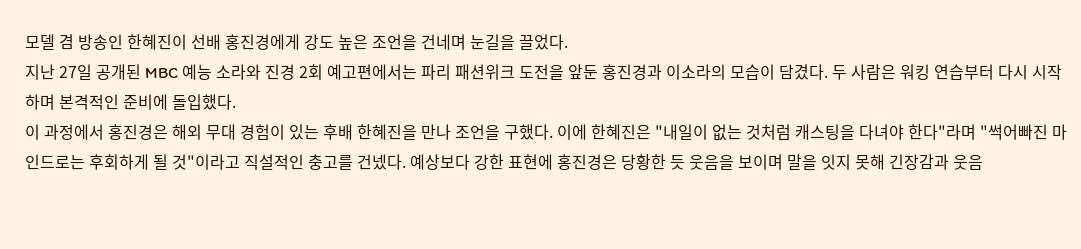모델 겸 방송인 한혜진이 선배 홍진경에게 강도 높은 조언을 건네며 눈길을 끌었다.
지난 27일 공개된 MBC 예능 소라와 진경 2회 예고편에서는 파리 패션위크 도전을 앞둔 홍진경과 이소라의 모습이 담겼다. 두 사람은 워킹 연습부터 다시 시작하며 본격적인 준비에 돌입했다.
이 과정에서 홍진경은 해외 무대 경험이 있는 후배 한혜진을 만나 조언을 구했다. 이에 한혜진은 "내일이 없는 것처럼 캐스팅을 다녀야 한다"라며 "썩어빠진 마인드로는 후회하게 될 것"이라고 직설적인 충고를 건넸다. 예상보다 강한 표현에 홍진경은 당황한 듯 웃음을 보이며 말을 잇지 못해 긴장감과 웃음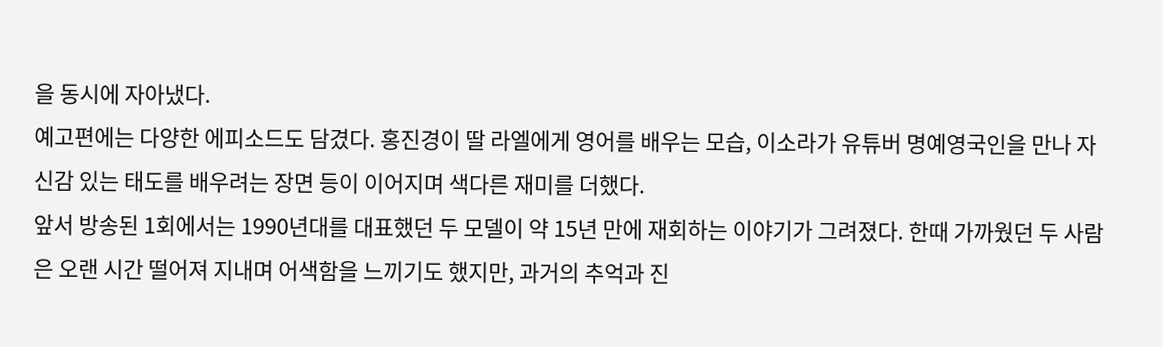을 동시에 자아냈다.
예고편에는 다양한 에피소드도 담겼다. 홍진경이 딸 라엘에게 영어를 배우는 모습, 이소라가 유튜버 명예영국인을 만나 자신감 있는 태도를 배우려는 장면 등이 이어지며 색다른 재미를 더했다.
앞서 방송된 1회에서는 1990년대를 대표했던 두 모델이 약 15년 만에 재회하는 이야기가 그려졌다. 한때 가까웠던 두 사람은 오랜 시간 떨어져 지내며 어색함을 느끼기도 했지만, 과거의 추억과 진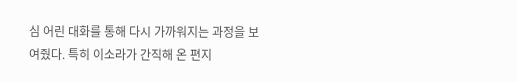심 어린 대화를 통해 다시 가까워지는 과정을 보여줬다. 특히 이소라가 간직해 온 편지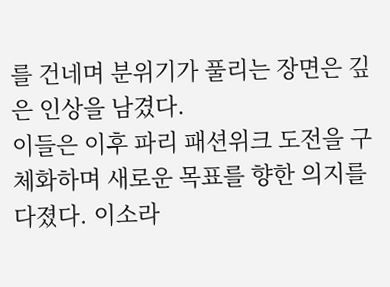를 건네며 분위기가 풀리는 장면은 깊은 인상을 남겼다.
이들은 이후 파리 패션위크 도전을 구체화하며 새로운 목표를 향한 의지를 다졌다. 이소라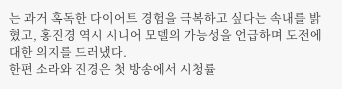는 과거 혹독한 다이어트 경험을 극복하고 싶다는 속내를 밝혔고, 홍진경 역시 시니어 모델의 가능성을 언급하며 도전에 대한 의지를 드러냈다.
한편 소라와 진경은 첫 방송에서 시청률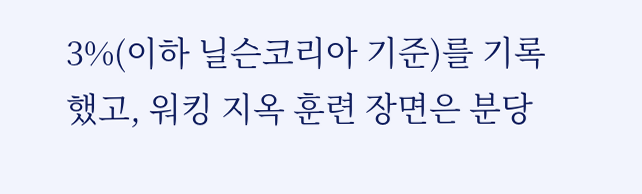3%(이하 닐슨코리아 기준)를 기록했고, 워킹 지옥 훈련 장면은 분당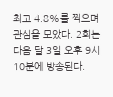최고 4.8%를 찍으며 관심을 모았다. 2회는 다음 달 3일 오후 9시10분에 방송된다.